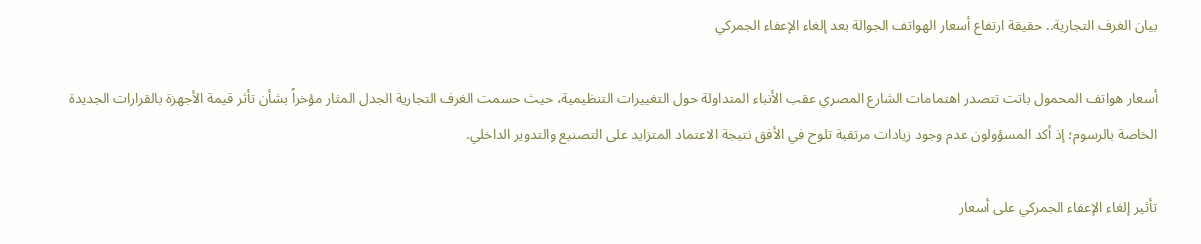بيان الغرف التجارية.. حقيقة ارتفاع أسعار الهواتف الجوالة بعد إلغاء الإعفاء الجمركي

أسعار هواتف المحمول باتت تتصدر اهتمامات الشارع المصري عقب الأنباء المتداولة حول التغييرات التنظيمية، حيث حسمت الغرف التجارية الجدل المثار مؤخراً بشأن تأثر قيمة الأجهزة بالقرارات الجديدة الخاصة بالرسوم؛ إذ أكد المسؤولون عدم وجود زيادات مرتقبة تلوح في الأفق نتيجة الاعتماد المتزايد على التصنيع والتدوير الداخلي.

تأثير إلغاء الإعفاء الجمركي على أسعار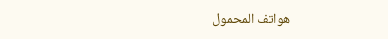هواتف المحمول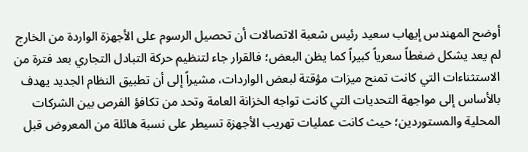أوضح المهندس إيهاب سعيد رئيس شعبة الاتصالات أن تحصيل الرسوم على الأجهزة الواردة من الخارج لم يعد يشكل ضغطاً سعرياً كبيراً كما يظن البعض؛ فالقرار جاء لتنظيم حركة التبادل التجاري بعد فترة من الاستثناءات التي كانت تمنح ميزات مؤقتة لبعض الواردات، مشيراً إلى أن تطبيق النظام الجديد يهدف بالأساس إلى مواجهة التحديات التي كانت تواجه الخزانة العامة وتحد من تكافؤ الفرص بين الشركات المحلية والمستوردين؛ حيث كانت عمليات تهريب الأجهزة تسيطر على نسبة هائلة من المعروض قبل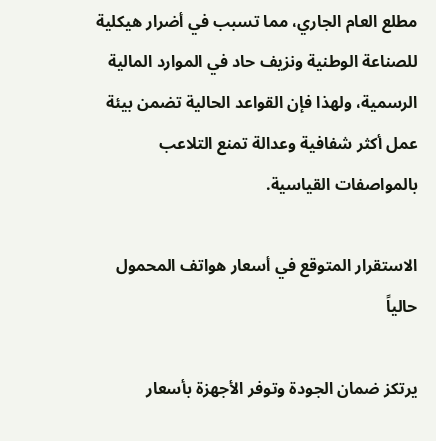مطلع العام الجاري، مما تسبب في أضرار هيكلية للصناعة الوطنية ونزيف حاد في الموارد المالية الرسمية، ولهذا فإن القواعد الحالية تضمن بيئة عمل أكثر شفافية وعدالة تمنع التلاعب بالمواصفات القياسية.

الاستقرار المتوقع في أسعار هواتف المحمول حالياً

يرتكز ضمان الجودة وتوفر الأجهزة بأسعار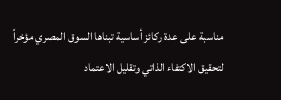مناسبة على عدة ركائز أساسية تبناها السوق المصري مؤخراً لتحقيق الاكتفاء الذاتي وتقليل الاعتماد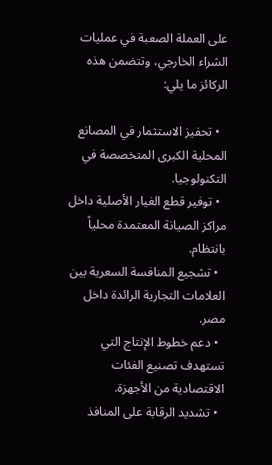على العملة الصعبة في عمليات الشراء الخارجي، وتتضمن هذه الركائز ما يلي:

  • تحفيز الاستثمار في المصانع المحلية الكبرى المتخصصة في التكنولوجيا.
  • توفير قطع الغيار الأصلية داخل مراكز الصيانة المعتمدة محلياً بانتظام.
  • تشجيع المنافسة السعرية بين العلامات التجارية الرائدة داخل مصر.
  • دعم خطوط الإنتاج التي تستهدف تصنيع الفئات الاقتصادية من الأجهزة.
  • تشديد الرقابة على المنافذ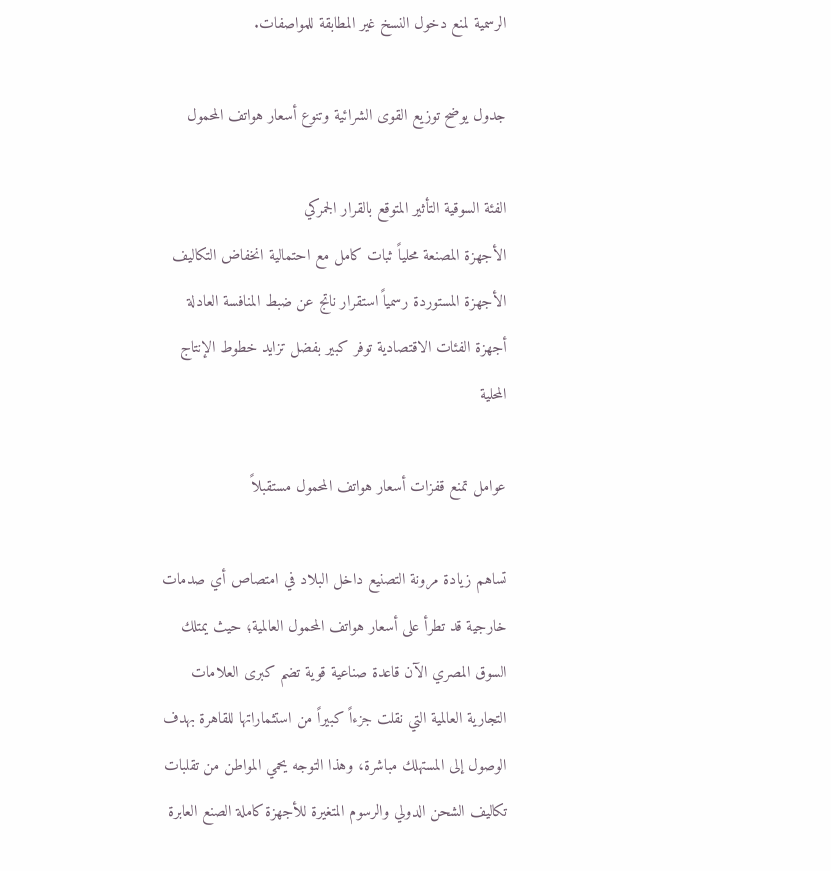الرسمية لمنع دخول النسخ غير المطابقة للمواصفات.

جدول يوضح توزيع القوى الشرائية وتنوع أسعار هواتف المحمول

الفئة السوقية التأثير المتوقع بالقرار الجمركي
الأجهزة المصنعة محلياً ثبات كامل مع احتمالية انخفاض التكاليف
الأجهزة المستوردة رسمياً استقرار ناتج عن ضبط المنافسة العادلة
أجهزة الفئات الاقتصادية توفر كبير بفضل تزايد خطوط الإنتاج المحلية

عوامل تمنع قفزات أسعار هواتف المحمول مستقبلاً

تساهم زيادة مرونة التصنيع داخل البلاد في امتصاص أي صدمات خارجية قد تطرأ على أسعار هواتف المحمول العالمية؛ حيث يمتلك السوق المصري الآن قاعدة صناعية قوية تضم كبرى العلامات التجارية العالمية التي نقلت جزءاً كبيراً من استثماراتها للقاهرة بهدف الوصول إلى المستهلك مباشرة، وهذا التوجه يحمي المواطن من تقلبات تكاليف الشحن الدولي والرسوم المتغيرة للأجهزة كاملة الصنع العابرة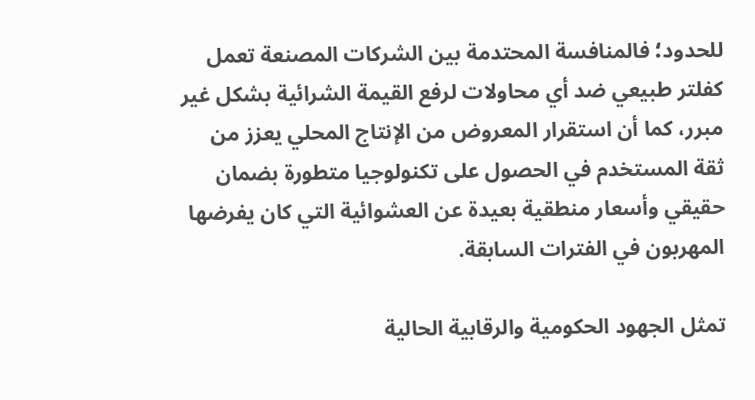للحدود؛ فالمنافسة المحتدمة بين الشركات المصنعة تعمل كفلتر طبيعي ضد أي محاولات لرفع القيمة الشرائية بشكل غير مبرر، كما أن استقرار المعروض من الإنتاج المحلي يعزز من ثقة المستخدم في الحصول على تكنولوجيا متطورة بضمان حقيقي وأسعار منطقية بعيدة عن العشوائية التي كان يفرضها المهربون في الفترات السابقة.

تمثل الجهود الحكومية والرقابية الحالية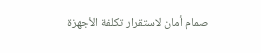صمام أمان لاستقرار تكلفة الأجهزة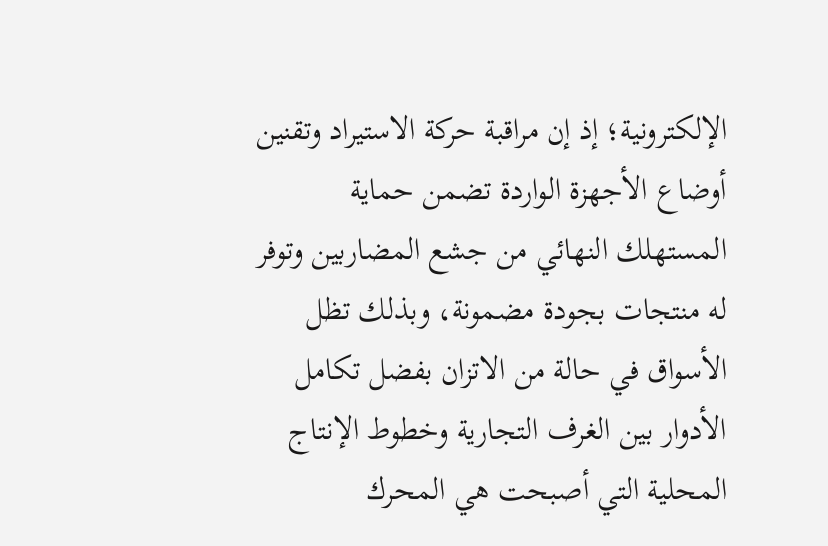الإلكترونية؛ إذ إن مراقبة حركة الاستيراد وتقنين أوضاع الأجهزة الواردة تضمن حماية المستهلك النهائي من جشع المضاربين وتوفر له منتجات بجودة مضمونة، وبذلك تظل الأسواق في حالة من الاتزان بفضل تكامل الأدوار بين الغرف التجارية وخطوط الإنتاج المحلية التي أصبحت هي المحرك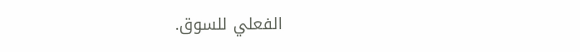الفعلي للسوق.